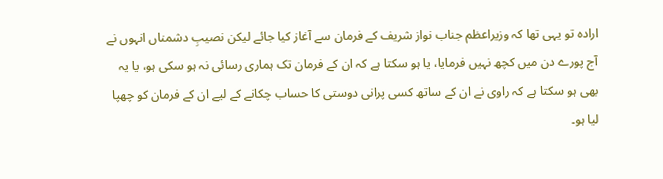ارادہ تو یہی تھا کہ وزیراعظم جناب نواز شریف کے فرمان سے آغاز کیا جائے لیکن نصیبِ دشمناں انہوں نے آج پورے دن میں کچھ نہیں فرمایا، یا ہو سکتا ہے کہ ان کے فرمان تک ہماری رسائی نہ ہو سکی ہو، یا یہ بھی ہو سکتا ہے کہ راوی نے ان کے ساتھ کسی پرانی دوستی کا حساب چکانے کے لیے ان کے فرمان کو چھپا لیا ہو۔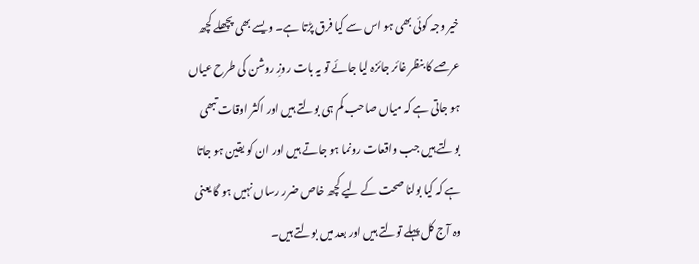خیر وجہ کوئی بھی ہو اس سے کیا فرق پڑتا ہے۔ ویسے بھی پچھلے کچھ عرصے کا بنظر غائر جائزہ لیا جائے تو یہ بات روزِ روشن کی طرح عیاں ہو جاتی ہے کہ میاں صاحب کم ہی بولتے ہیں اور اکثر اوقات تبھی بولتے ہیں جب واقعات رونما ہو جاتے ہیں اور ان کو یقین ہو جاتا ہے کہ کیا بولنا صحت کے لیے کچھ خاص ضرر رساں نہیں ہو گا یعنی وہ آج کل پہلے تولتے ہیں اور بعد میں بولتے ہیں۔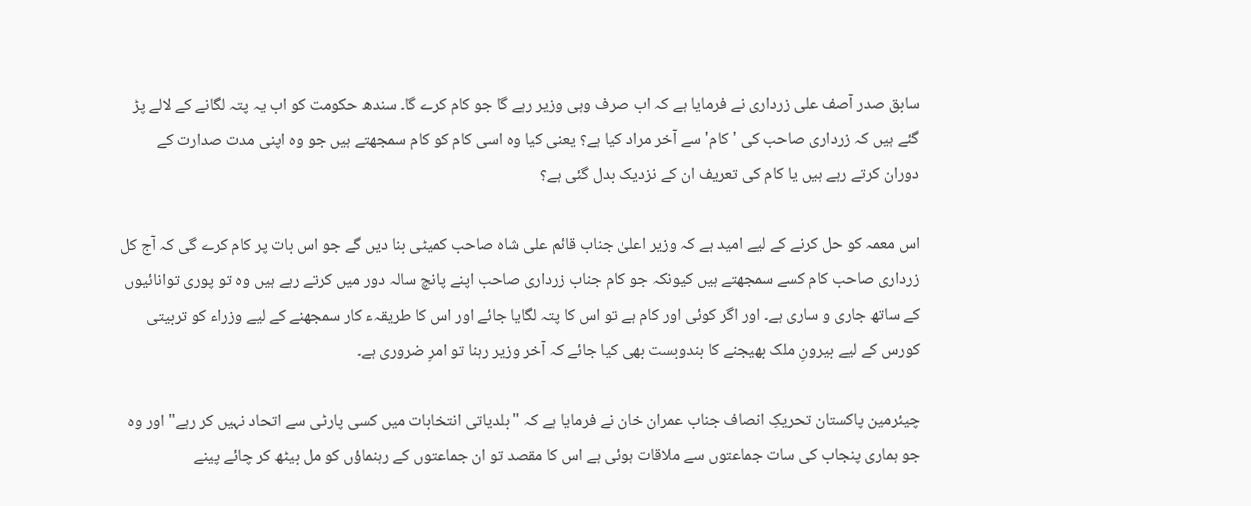سابق صدر آصف علی زرداری نے فرمایا ہے کہ اب صرف وہی وزیر رہے گا جو کام کرے گا۔ سندھ حکومت کو اب یہ پتہ لگانے کے لالے پڑ گئے ہیں کہ زرداری صاحب کی 'کام' سے آخر مراد کیا ہے؟ یعنی کیا وہ اسی کام کو کام سمجھتے ہیں جو وہ اپنی مدت صدارت کے دوران کرتے رہے ہیں یا کام کی تعریف ان کے نزدیک بدل گئی ہے؟

اس معمہ کو حل کرنے کے لیے امید ہے کہ وزیر اعلیٰ جناب قائم علی شاہ صاحب کمیٹی بنا دیں گے جو اس بات پر کام کرے گی کہ آج کل زرداری صاحب کام کسے سمجھتے ہیں کیونکہ جو کام جناب زرداری صاحب اپنے پانچ سالہ دور میں کرتے رہے ہیں وہ تو پوری توانائیوں کے ساتھ جاری و ساری ہے۔ اور اگر کوئی اور کام ہے تو اس کا پتہ لگایا جائے اور اس کا طریقہء کار سمجھنے کے لیے وزراء کو تربیتی کورس کے لیے بیرونِ ملک بھیجنے کا بندوبست بھی کیا جائے کہ آخر وزیر رہنا تو امرِ ضروری ہے۔

چیئرمین پاکستان تحریکِ انصاف جناب عمران خان نے فرمایا ہے کہ "بلدیاتی انتخابات میں کسی پارٹی سے اتحاد نہیں کر رہے" اور وہ جو ہماری پنجاب کی سات جماعتوں سے ملاقات ہوئی ہے اس کا مقصد تو ان جماعتوں کے رہنماؤں کو مل بیٹھ کر چائے پینے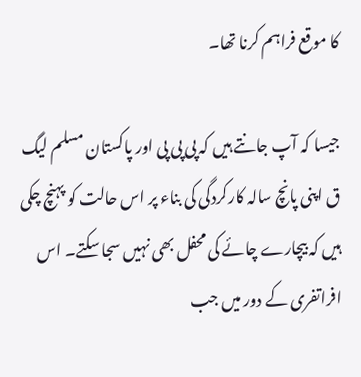کا موقع فراہم کرنا تھا۔

جیسا کہ آپ جانتے ہیں کہ پی پی پی اور پاکستان مسلم لیگ ق اپنی پانچ سالہ کارکردگی کی بناء پر اس حالت کو پہنچ چکی ہیں کہ بیچارے چائے کی محفل بھی نہیں سجا سکتے۔ اس افراتفری کے دور میں جب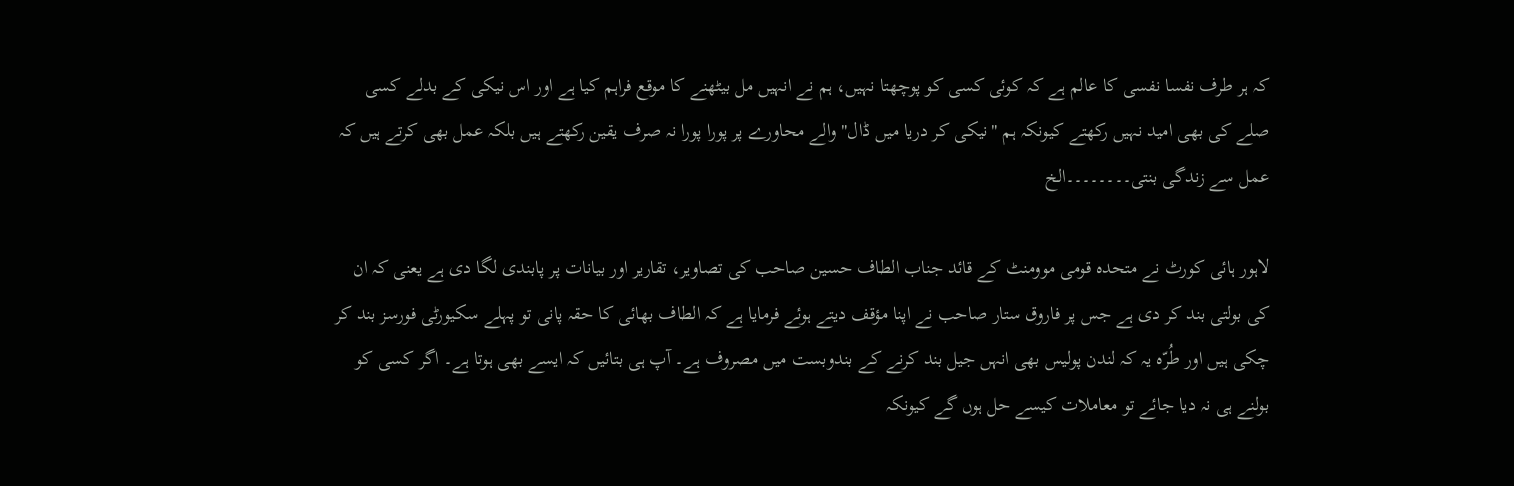کہ ہر طرف نفسا نفسی کا عالم ہے کہ کوئی کسی کو پوچھتا نہیں، ہم نے انہیں مل بیٹھنے کا موقع فراہم کیا ہے اور اس نیکی کے بدلے کسی صلے کی بھی امید نہیں رکھتے کیونکہ ہم "نیکی کر دریا میں ڈال" والے محاورے پر پورا پورا نہ صرف یقین رکھتے ہیں بلکہ عمل بھی کرتے ہیں کہ عمل سے زندگی بنتی۔۔۔۔۔۔۔۔الخ

لاہور ہائی کورٹ نے متحدہ قومی موومنٹ کے قائد جناب الطاف حسین صاحب کی تصاویر، تقاریر اور بیانات پر پابندی لگا دی ہے یعنی کہ ان کی بولتی بند کر دی ہے جس پر فاروق ستار صاحب نے اپنا مؤقف دیتے ہوئے فرمایا ہے کہ الطاف بھائی کا حقہ پانی تو پہلے سکیورٹی فورسز بند کر چکی ہیں اور طُرّہ یہ کہ لندن پولیس بھی انہں جیل بند کرنے کے بندوبست میں مصروف ہے۔ آپ ہی بتائیں کہ ایسے بھی ہوتا ہے۔ اگر کسی کو بولنے ہی نہ دیا جائے تو معاملات کیسے حل ہوں گے کیونکہ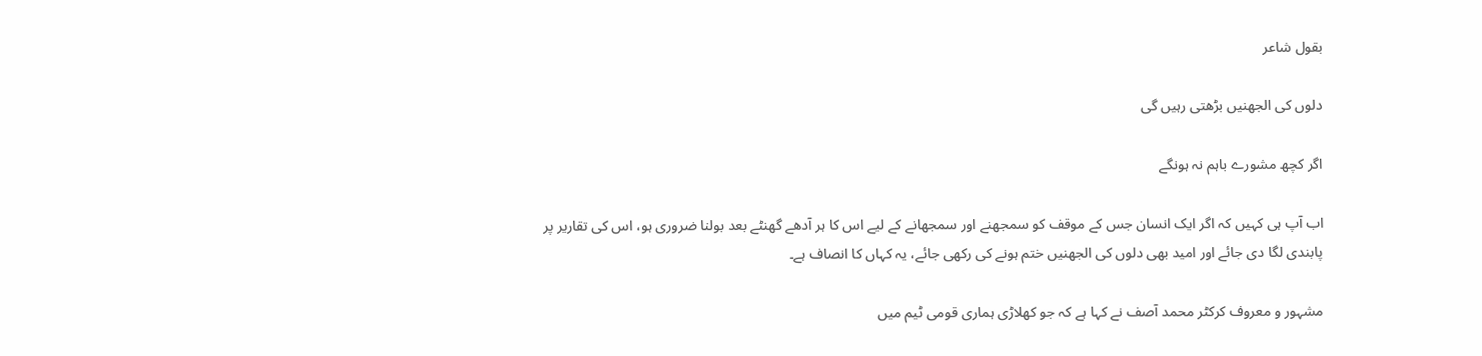بقول شاعر

دلوں کی الجھنیں بڑھتی رہیں گی

اگر کچھ مشورے باہم نہ ہونگے

اب آپ ہی کہیں کہ اگر ایک انسان جس کے موقف کو سمجھنے اور سمجھانے کے لیے اس کا ہر آدھے گھنٹے بعد بولنا ضروری ہو، اس کی تقاریر پر پابندی لگا دی جائے اور امید بھی دلوں کی الجھنیں ختم ہونے کی رکھی جائے، یہ کہاں کا انصاف ہے۔

مشہور و معروف کرکٹر محمد آصف نے کہا ہے کہ جو کھلاڑی ہماری قومی ٹیم میں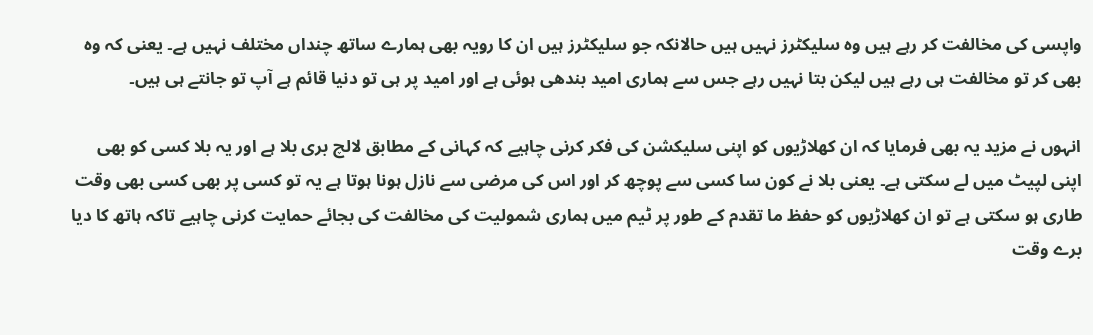واپسی کی مخالفت کر رہے ہیں وہ سلیکٹرز نہیں ہیں حالانکہ جو سلیکٹرز ہیں ان کا رویہ بھی ہمارے ساتھ چنداں مختلف نہیں ہے۔ یعنی کہ وہ بھی کر تو مخالفت ہی رہے ہیں لیکن بتا نہیں رہے جس سے ہماری امید بندھی ہوئی ہے اور امید پر ہی تو دنیا قائم ہے آپ تو جانتے ہی ہیں۔

انہوں نے مزید یہ بھی فرمایا کہ ان کھلاڑیوں کو اپنی سلیکشن کی فکر کرنی چاہیے کہ کہانی کے مطابق لالچ بری بلا ہے اور یہ بلا کسی کو بھی اپنی لپیٹ میں لے سکتی ہے۔ یعنی بلا نے کون سا کسی سے پوچھ کر اور اس کی مرضی سے نازل ہونا ہوتا ہے یہ تو کسی پر بھی کسی بھی وقت طاری ہو سکتی ہے تو ان کھلاڑیوں کو حفظ ما تقدم کے طور پر ٹیم میں ہماری شمولیت کی مخالفت کی بجائے حمایت کرنی چاہیے تاکہ ہاتھ کا دیا برے وقت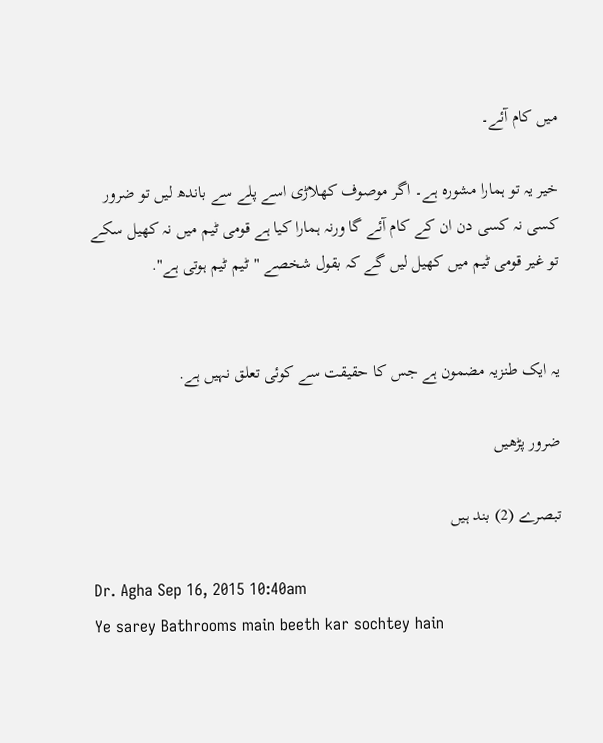میں کام آئے۔

خیر یہ تو ہمارا مشورہ ہے۔ اگر موصوف کھلاڑی اسے پلے سے باندھ لیں تو ضرور کسی نہ کسی دن ان کے کام آئے گا ورنہ ہمارا کیا ہے قومی ٹیم میں نہ کھیل سکے تو غیر قومی ٹیم میں کھیل لیں گے کہ بقول شخصے "ٹیم ٹیم ہوتی ہے".


یہ ایک طنزیہ مضمون ہے جس کا حقیقت سے کوئی تعلق نہیں ہے.

ضرور پڑھیں

تبصرے (2) بند ہیں

Dr. Agha Sep 16, 2015 10:40am
Ye sarey Bathrooms main beeth kar sochtey hain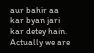aur bahir aa kar byan jari kar detey hain. Actually we are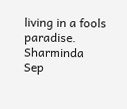living in a fools paradise.
Sharminda Sep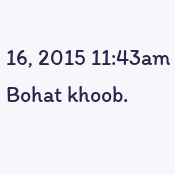16, 2015 11:43am
Bohat khoob.